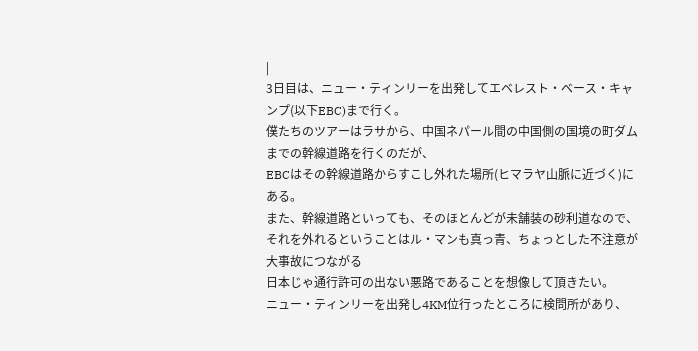|
3日目は、ニュー・ティンリーを出発してエベレスト・ベース・キャンプ(以下EBC)まで行く。
僕たちのツアーはラサから、中国ネパール間の中国側の国境の町ダムまでの幹線道路を行くのだが、
EBCはその幹線道路からすこし外れた場所(ヒマラヤ山脈に近づく)にある。
また、幹線道路といっても、そのほとんどが未舗装の砂利道なので、
それを外れるということはル・マンも真っ青、ちょっとした不注意が大事故につながる
日本じゃ通行許可の出ない悪路であることを想像して頂きたい。
ニュー・ティンリーを出発し4KM位行ったところに検問所があり、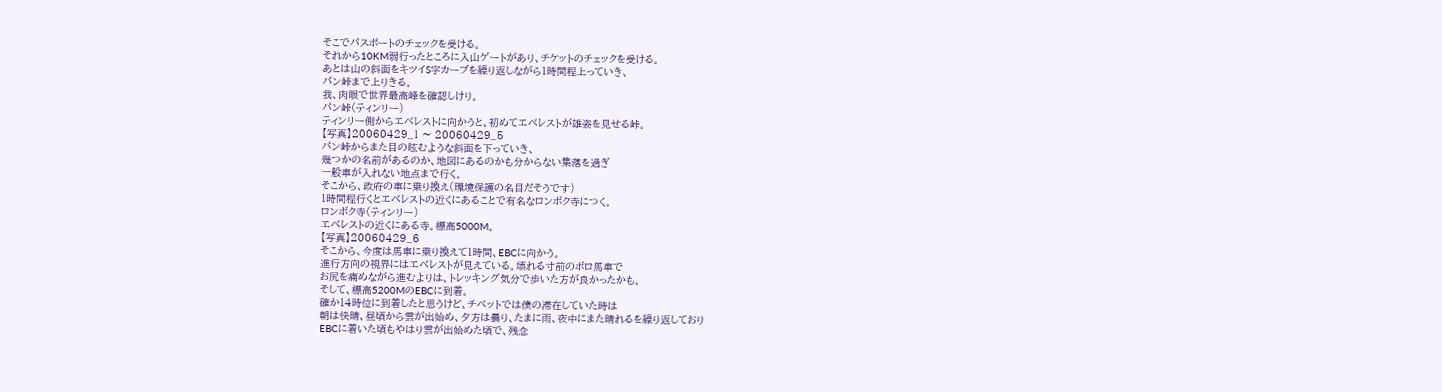そこでパスポートのチェックを受ける。
それから10KM弱行ったところに入山ゲートがあり、チケットのチェックを受ける。
あとは山の斜面をキツイS字カーブを繰り返しながら1時間程上っていき、
パン峠まで上りきる。
我、肉眼で世界最高峰を確認しけり。
パン峠(ティンリー)
ティンリー側からエベレストに向かうと、初めてエベレストが雄姿を見せる峠。
【写真】20060429_1 〜 20060429_5
パン峠からまた目の眩むような斜面を下っていき、
幾つかの名前があるのか、地図にあるのかも分からない集落を過ぎ
一般車が入れない地点まで行く。
そこから、政府の車に乗り換え(環境保護の名目だそうです)
1時間程行くとエベレストの近くにあることで有名なロンボク寺につく。
ロンボク寺(ティンリー)
エベレストの近くにある寺。標高5000M。
【写真】20060429_6
そこから、今度は馬車に乗り換えて1時間、EBCに向かう。
進行方向の視界にはエベレストが見えている。壊れる寸前のボロ馬車で
お尻を痛めながら進むよりは、トレッキング気分で歩いた方が良かったかも。
そして、標高5200MのEBCに到着。
確か14時位に到着したと思うけど、チベットでは僕の滞在していた時は
朝は快晴、昼頃から雲が出始め、夕方は曇り、たまに雨、夜中にまた晴れるを繰り返しており
EBCに着いた頃もやはり雲が出始めた頃で、残念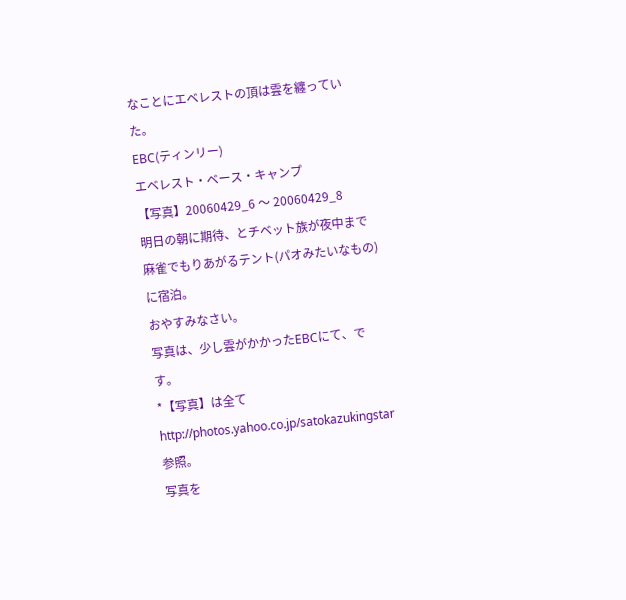なことにエベレストの頂は雲を纏っていた。
EBC(ティンリー)
エベレスト・ベース・キャンプ
【写真】20060429_6 〜 20060429_8
明日の朝に期待、とチベット族が夜中まで麻雀でもりあがるテント(パオみたいなもの)に宿泊。
おやすみなさい。
写真は、少し雲がかかったEBCにて、です。
*【写真】は全て http://photos.yahoo.co.jp/satokazukingstar 参照。
写真を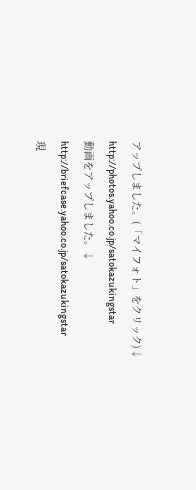アップしました。(「マイフォト」をクリック)↓
http://photos.yahoo.co.jp/satokazukingstar
動画をアップしました。↓
http://briefcase.yahoo.co.jp/satokazukingstar
現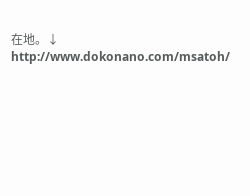在地。↓
http://www.dokonano.com/msatoh/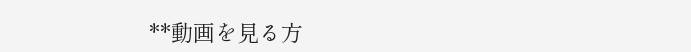**動画を見る方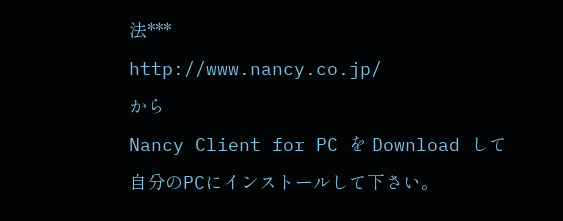法***
http://www.nancy.co.jp/
から
Nancy Client for PC を Download して
自分のPCにインストールして下さい。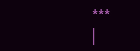***
|